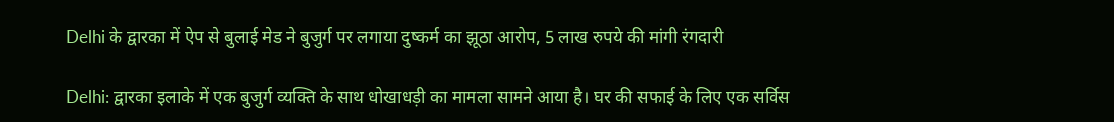Delhi के द्वारका में ऐप से बुलाई मेड ने बुजुर्ग पर लगाया दुष्कर्म का झूठा आरोप, 5 लाख रुपये की मांगी रंगदारी

Delhi: द्वारका इलाके में एक बुजुर्ग व्यक्ति के साथ धोखाधड़ी का मामला सामने आया है। घर की सफाई के लिए एक सर्विस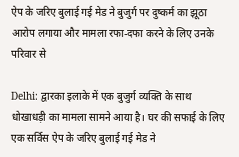ऐप के जरिए बुलाई गई मेड ने बुजुर्ग पर दुष्कर्म का झूठा आरोप लगाया और मामला रफा-दफा करने के लिए उनके परिवार से

Delhi: द्वारका इलाके में एक बुजुर्ग व्यक्ति के साथ धोखाधड़ी का मामला सामने आया है। घर की सफाई के लिए एक सर्विस ऐप के जरिए बुलाई गई मेड ने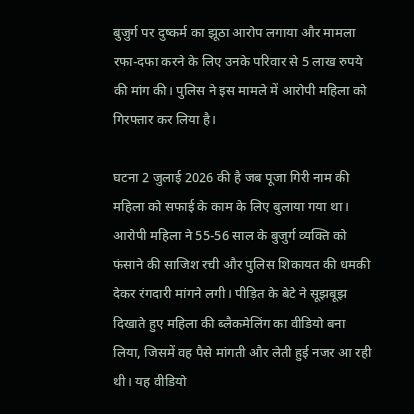बुजुर्ग पर दुष्कर्म का झूठा आरोप लगाया और मामला रफा-दफा करने के लिए उनके परिवार से 5 लाख रुपये की मांग की। पुलिस ने इस मामले में आरोपी महिला को गिरफ्तार कर लिया है।

घटना 2 जुलाई 2026 की है जब पूजा गिरी नाम की महिला को सफाई के काम के लिए बुलाया गया था। आरोपी महिला ने 55-56 साल के बुजुर्ग व्यक्ति को फंसाने की साजिश रची और पुलिस शिकायत की धमकी देकर रंगदारी मांगने लगी। पीड़ित के बेटे ने सूझबूझ दिखाते हुए महिला की ब्लैकमेलिंग का वीडियो बना लिया, जिसमें वह पैसे मांगती और लेती हुई नजर आ रही थी। यह वीडियो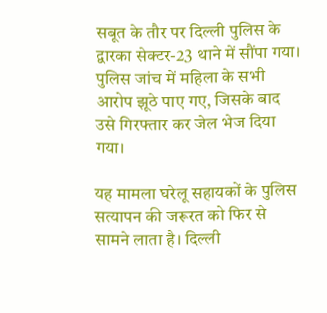सबूत के तौर पर दिल्ली पुलिस के द्वारका सेक्टर-23 थाने में सौंपा गया। पुलिस जांच में महिला के सभी आरोप झूठे पाए गए, जिसके बाद उसे गिरफ्तार कर जेल भेज दिया गया।

यह मामला घरेलू सहायकों के पुलिस सत्यापन की जरूरत को फिर से सामने लाता है। दिल्ली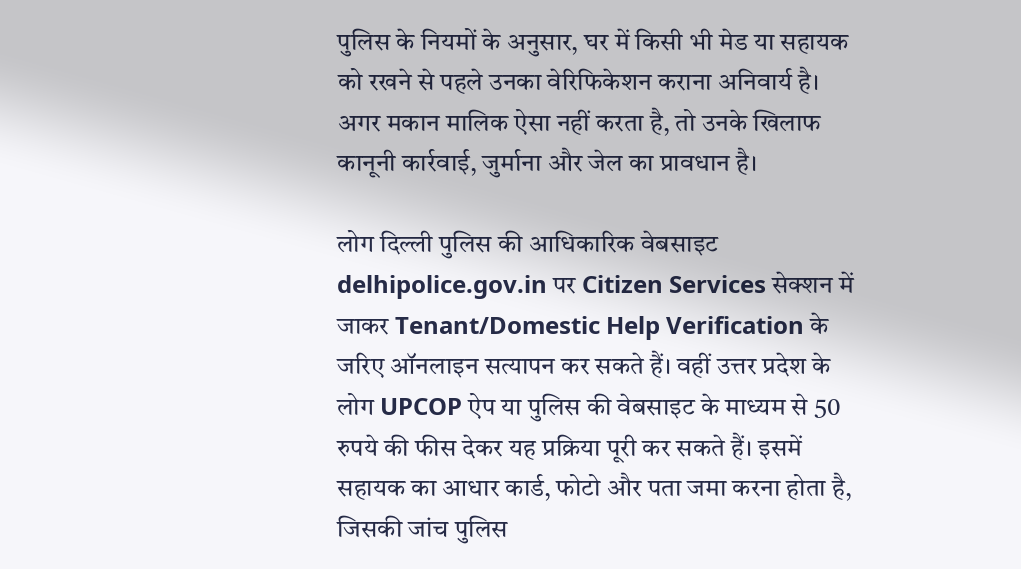पुलिस के नियमों के अनुसार, घर में किसी भी मेड या सहायक को रखने से पहले उनका वेरिफिकेशन कराना अनिवार्य है। अगर मकान मालिक ऐसा नहीं करता है, तो उनके खिलाफ कानूनी कार्रवाई, जुर्माना और जेल का प्रावधान है।

लोग दिल्ली पुलिस की आधिकारिक वेबसाइट delhipolice.gov.in पर Citizen Services सेक्शन में जाकर Tenant/Domestic Help Verification के जरिए ऑनलाइन सत्यापन कर सकते हैं। वहीं उत्तर प्रदेश के लोग UPCOP ऐप या पुलिस की वेबसाइट के माध्यम से 50 रुपये की फीस देकर यह प्रक्रिया पूरी कर सकते हैं। इसमें सहायक का आधार कार्ड, फोटो और पता जमा करना होता है, जिसकी जांच पुलिस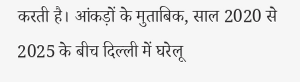करती है। आंकड़ों के मुताबिक, साल 2020 से 2025 के बीच दिल्ली में घरेलू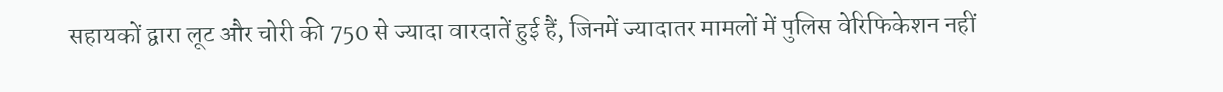सहायकों द्वारा लूट और चोरी की 750 से ज्यादा वारदातें हुई हैं, जिनमें ज्यादातर मामलों में पुलिस वेरिफिकेशन नहीं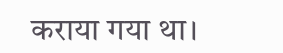कराया गया था।